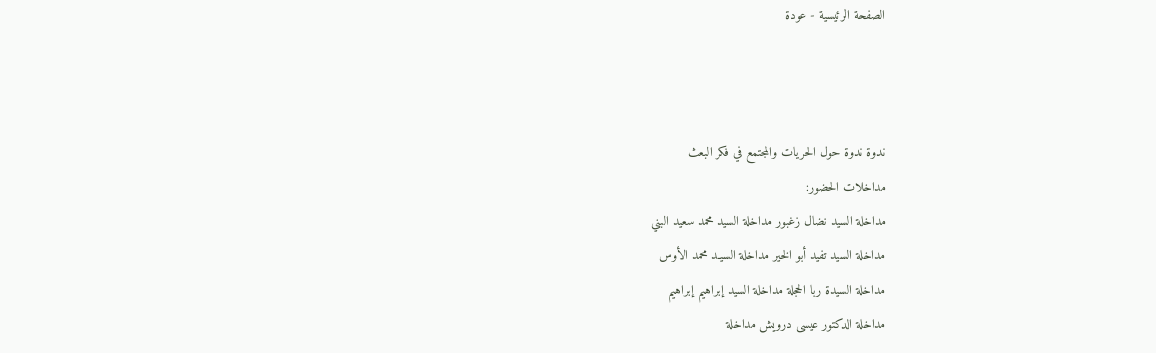الصفحة الرئيسية - عودة



ندوة ندوة حول الحريات والمجتمع في فكر البعث
مداخلات الحضور:
مداخلة السيد نضال زغبور مداخلة السيد محمد سعيد البني
مداخلة السيد تفيد أبو الخير مداخلة السيـد محمد الأوس
مداخلة السيدة ربا الحجلة مداخلة السيد إبراهيم إبراهيم
مداخلة الدكتور عيسى درويش مداخلة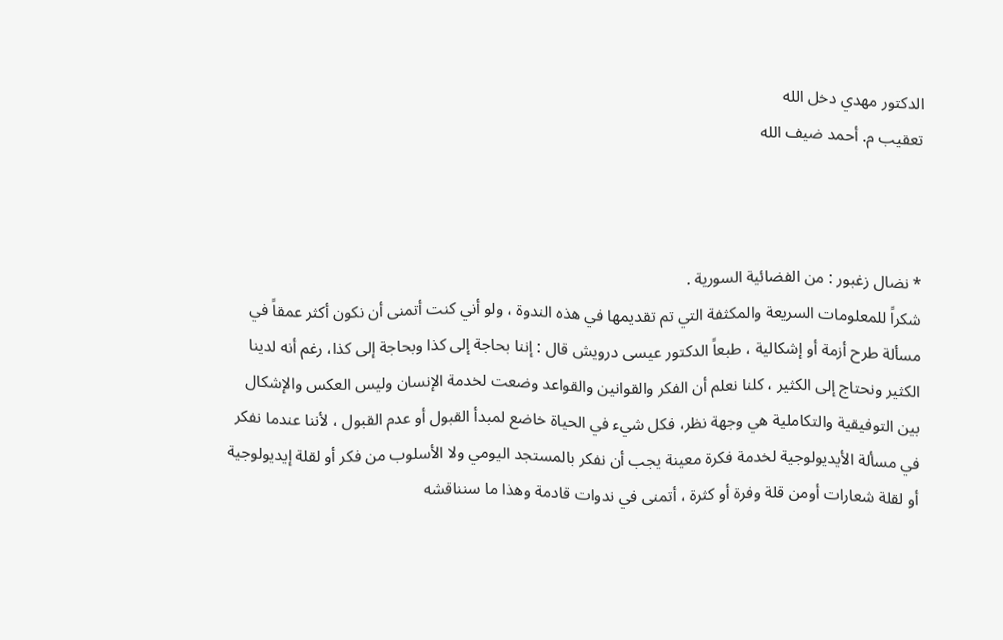الدكتور مهدي دخل الله
تعقيب م. أحمد ضيف الله



* نضال زغبور : من الفضائية السورية .
شكراً للمعلومات السريعة والمكثفة التي تم تقديمها في هذه الندوة ، ولو أني كنت أتمنى أن نكون أكثر عمقاً في مسألة طرح أزمة أو إشكالية ، طبعاً الدكتور عيسى درويش قال : إننا بحاجة إلى كذا وبحاجة إلى كذا، رغم أنه لدينا الكثير ونحتاج إلى الكثير ، كلنا نعلم أن الفكر والقوانين والقواعد وضعت لخدمة الإنسان وليس العكس والإشكال بين التوفيقية والتكاملية هي وجهة نظر، فكل شيء في الحياة خاضع لمبدأ القبول أو عدم القبول ، لأننا عندما نفكر في مسألة الأيديولوجية لخدمة فكرة معينة يجب أن نفكر بالمستجد اليومي ولا الأسلوب من فكر أو لقلة إيديولوجية أو لقلة شعارات أومن قلة وفرة أو كثرة ، أتمنى في ندوات قادمة وهذا ما سنناقشه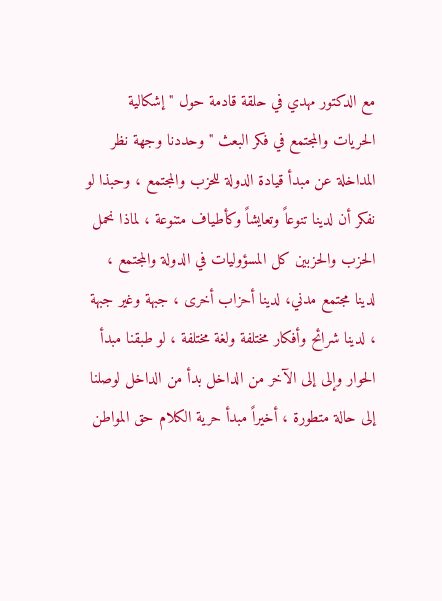مع الدكتور مهدي في حلقة قادمة حول " إشكالية الحريات والمجتمع في فكر البعث " وحددنا وجهة نظر المداخلة عن مبدأ قيادة الدولة للحزب والمجتمع ، وحبذا لو نفكر أن لدينا تنوعاً وتعايشاً وكأطياف متنوعة ، لماذا نحمل الحزب والحزبين كل المسؤوليات في الدولة والمجتمع ، لدينا مجتمع مدني، لدينا أحزاب أخرى ، جبهة وغير جبهة ، لدينا شرائح وأفكار مختلفة ولغة مختلفة ، لو طبقنا مبدأ الحوار وإلى إلى الآخر من الداخل بدأ من الداخل لوصلنا إلى حالة متطورة ، أخيراً مبدأ حرية الكلام حق المواطن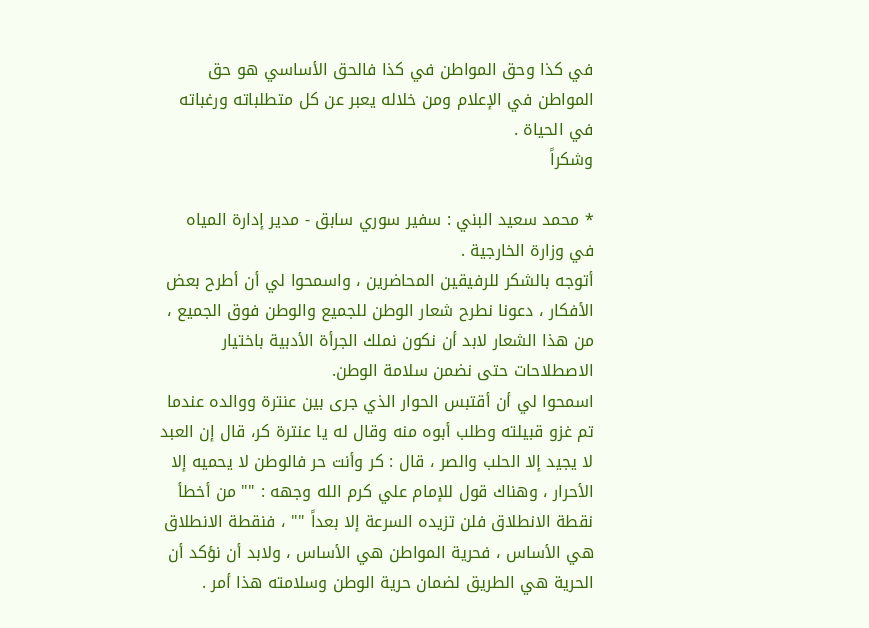في كذا وحق المواطن في كذا فالحق الأساسي هو حق المواطن في الإعلام ومن خلاله يعبر عن كل متطلباته ورغباته في الحياة .
وشكراً

* محمد سعيد البني : سفير سوري سابق - مدير إدارة المياه في وزارة الخارجية .
أتوجه بالشكر للرفيقين المحاضرين ، واسمحوا لي أن أطرح بعض الأفكار ، دعونا نطرح شعار الوطن للجميع والوطن فوق الجميع ، من هذا الشعار لابد أن نكون نملك الجرأة الأدبية باختيار الاصطلاحات حتى نضمن سلامة الوطن.
اسمحوا لي أن أقتبس الحوار الذي جرى بين عنترة ووالده عندما تم غزو قبيلته وطلب أبوه منه وقال له يا عنترة كر، قال إن العبد لا يجيد إلا الحلب والصر ، قال : كر وأنت حر فالوطن لا يحميه إلا الأحرار ، وهناك قول للإمام علي كرم الله وجهه : "" من أخطأ نقطة الانطلاق فلن تزيده السرعة إلا بعداً "" ، فنقطة الانطلاق هي الأساس ، فحرية المواطن هي الأساس ، ولابد أن نؤكد أن الحرية هي الطريق لضمان حرية الوطن وسلامته هذا أمر .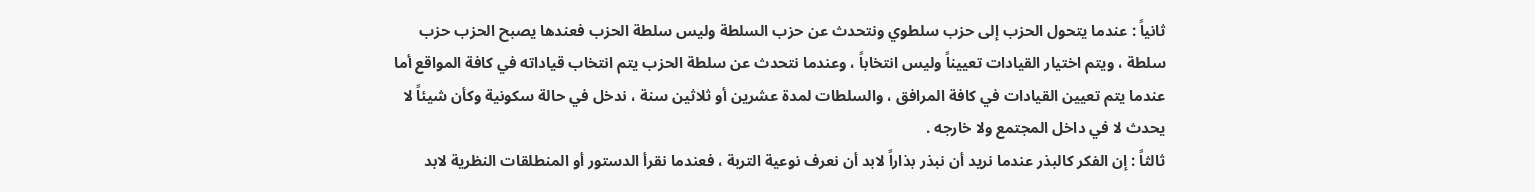ثانياً : عندما يتحول الحزب إلى حزب سلطوي ونتحدث عن حزب السلطة وليس سلطة الحزب فعندها يصبح الحزب حزب سلطة ، ويتم اختيار القيادات تعييناً وليس انتخاباً ، وعندما نتحدث عن سلطة الحزب يتم انتخاب قياداته في كافة المواقع أما عندما يتم تعيين القيادات في كافة المرافق ، والسلطات لمدة عشرين أو ثلاثين سنة ، ندخل في حالة سكونية وكأن شيئاً لا يحدث لا في داخل المجتمع ولا خارجه .
ثالثاً : إن الفكر كالبذر عندما نريد أن نبذر بذاراً لابد أن نعرف نوعية التربة ، فعندما نقرأ الدستور أو المنطلقات النظرية لابد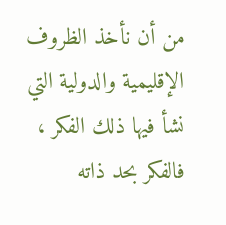من أن نأخذ الظروف الإقليمية والدولية التي نشأ فيها ذلك الفكر ، فالفكر بحد ذاته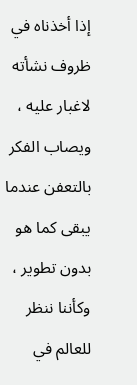إذا أخذناه في ظروف نشأته لاغبار عليه ، ويصاب الفكر بالتعفن عندما يبقى كما هو بدون تطوير ، وكأننا ننظر للعالم في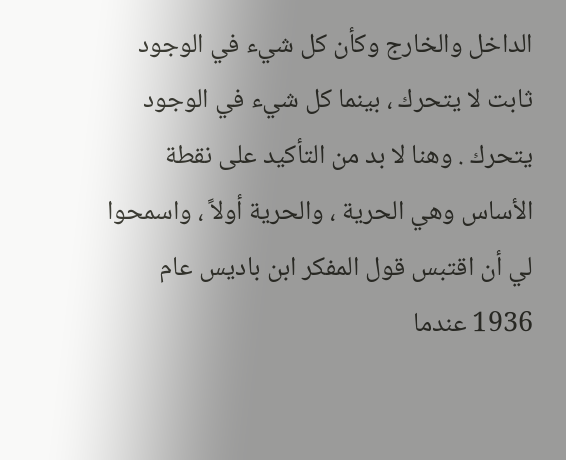الداخل والخارج وكأن كل شيء في الوجود ثابت لا يتحرك ، بينما كل شيء في الوجود يتحرك . وهنا لا بد من التأكيد على نقطة الأساس وهي الحرية ، والحرية أولاً ، واسمحوا لي أن اقتبس قول المفكر ابن باديس عام 1936 عندما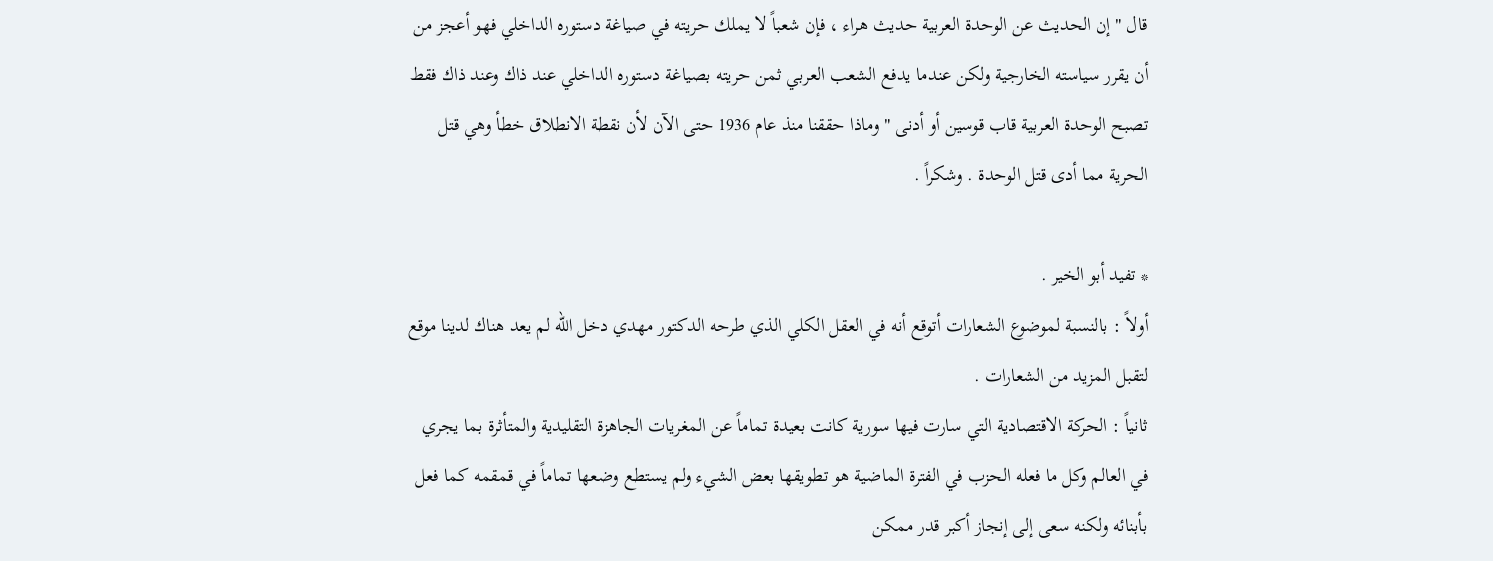قال " إن الحديث عن الوحدة العربية حديث هراء ، فإن شعباً لا يملك حريته في صياغة دستوره الداخلي فهو أعجز من أن يقرر سياسته الخارجية ولكن عندما يدفع الشعب العربي ثمن حريته بصياغة دستوره الداخلي عند ذاك وعند ذاك فقط تصبح الوحدة العربية قاب قوسين أو أدنى " وماذا حققنا منذ عام 1936 حتى الآن لأن نقطة الانطلاق خطأ وهي قتل الحرية مما أدى قتل الوحدة . وشكراً .

* تفيد أبو الخير .
أولاً : بالنسبة لموضوع الشعارات أتوقع أنه في العقل الكلي الذي طرحه الدكتور مهدي دخل الله لم يعد هناك لدينا موقع لتقبل المزيد من الشعارات .
ثانياً : الحركة الاقتصادية التي سارت فيها سورية كانت بعيدة تماماً عن المغريات الجاهزة التقليدية والمتأثرة بما يجري في العالم وكل ما فعله الحزب في الفترة الماضية هو تطويقها بعض الشيء ولم يستطع وضعها تماماً في قمقمه كما فعل بأبنائه ولكنه سعى إلى إنجاز أكبر قدر ممكن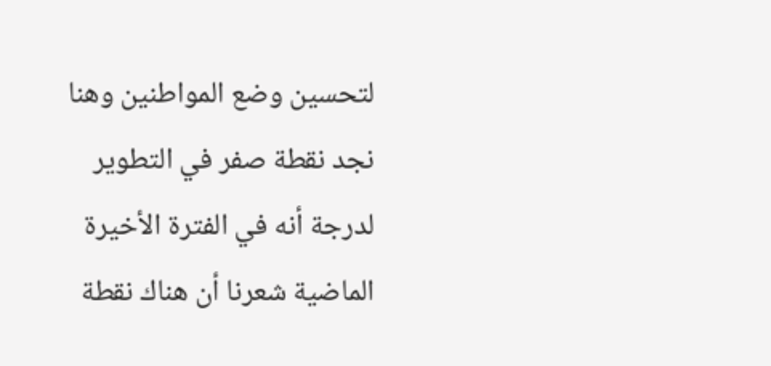لتحسين وضع المواطنين وهنا نجد نقطة صفر في التطوير لدرجة أنه في الفترة الأخيرة الماضية شعرنا أن هناك نقطة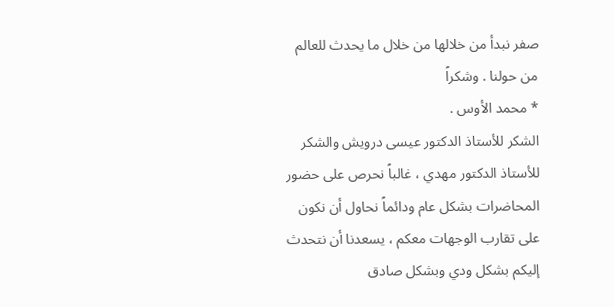صفر نبدأ من خلالها من خلال ما يحدث للعالم من حولنا . وشكراً
* محمد الأوس .
الشكر للأستاذ الدكتور عيسى درويش والشكر للأستاذ الدكتور مهدي ، غالباً نحرص على حضور المحاضرات بشكل عام ودائماً نحاول أن نكون على تقارب الوجهات معكم ، يسعدنا أن نتحدث إليكم بشكل ودي وبشكل صادق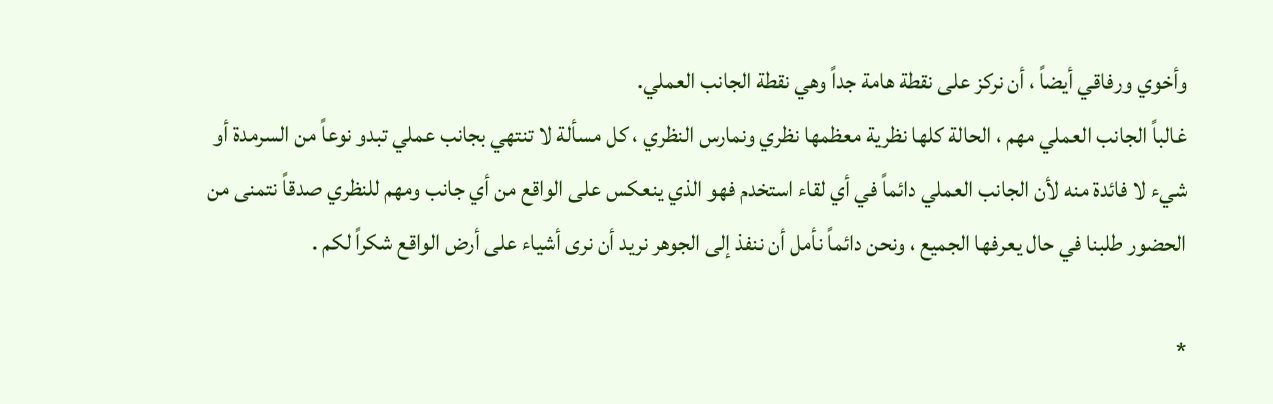وأخوي ورفاقي أيضاً ، أن نركز على نقطة هامة جداً وهي نقطة الجانب العملي.
غالباً الجانب العملي مهم ، الحالة كلها نظرية معظمها نظري ونمارس النظري ، كل مسألة لا تنتهي بجانب عملي تبدو نوعاً من السرمدة أو شيء لا فائدة منه لأن الجانب العملي دائماً في أي لقاء استخدم فهو الذي ينعكس على الواقع من أي جانب ومهم للنظري صدقاً نتمنى من الحضور طلبنا في حال يعرفها الجميع ، ونحن دائماً نأمل أن ننفذ إلى الجوهر نريد أن نرى أشياء على أرض الواقع شكراً لكم .

*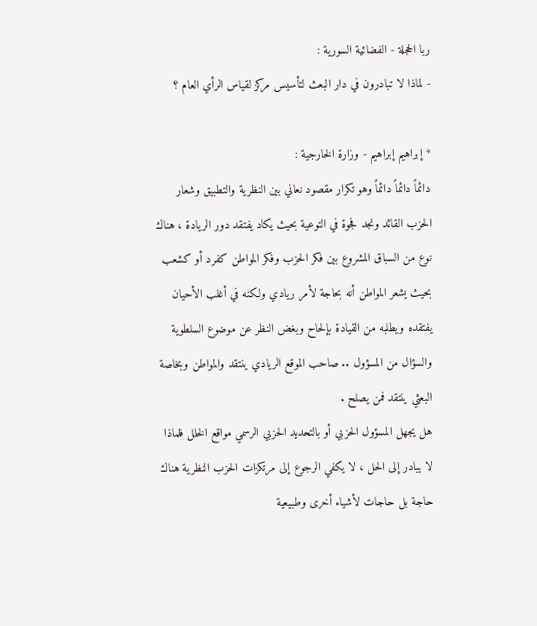ربا الحجلة - الفضائية السورية :
- لماذا لا تبادرون في دار البعث لتأسيس مركز لقياس الرأي العام ؟

* إبراهيم إبراهيم - وزارة الخارجية :
دائماً دائماً دائماً وهو تكرار مقصود نعاني بين النظرية والتطبيق وشعار الحزب القائد ونجد فجوة في التوعية بحيث يكاد يفتقد دور الريادة ، هناك نوع من السباق المشروع بين فكر الحزب وفكر المواطن كفرد أو كشعب بحيث يشعر المواطن أنه بحاجة لأمر ريادي ولكنه في أغلب الأحيان يفتقده ويطلبه من القيادة بإلحاح وبغض النظر عن موضوع السلطوية والسؤال من المسؤول .. صاحب الموقع الريادي ينتقد والمواطن وبخاصة البعثي ينتقد فمن يصلح .
هل يجهل المسؤول الحزبي أو بالتحديد الحزبي الرسمي مواقع الخلل فلماذا لا يبادر إلى الحل ، لا يكفي الرجوع إلى مرتكزات الحزب النظرية هناك حاجة بل حاجات لأشياء أخرى وطبيعية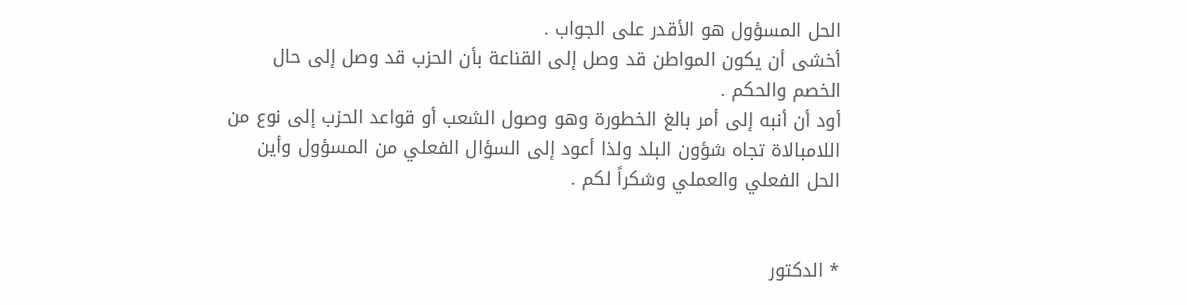الحل المسؤول هو الأقدر على الجواب .
أخشى أن يكون المواطن قد وصل إلى القناعة بأن الحزب قد وصل إلى حال الخصم والحكم .
أود أن أنبه إلى أمر بالغ الخطورة وهو وصول الشعب أو قواعد الحزب إلى نوع من اللامبالاة تجاه شؤون البلد ولذا أعود إلى السؤال الفعلي من المسؤول وأين الحل الفعلي والعملي وشكراً لكم .


* الدكتور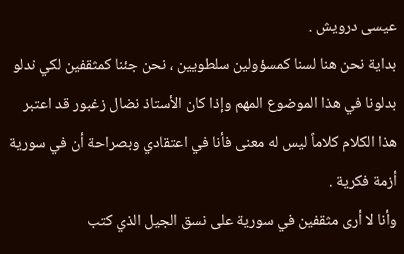عيسى درويش .
بداية نحن هنا لسنا كمسؤولين سلطويين ، نحن جئنا كمثقفين لكي ندلو بدلونا في هذا الموضوع المهم وإذا كان الأستاذ نضال زغبور قد اعتبر هذا الكلام كلاماً ليس له معنى فأنا في اعتقادي وبصراحة أن في سورية أزمة فكرية .
وأنا لا أرى مثقفين في سورية على نسق الجيل الذي كتب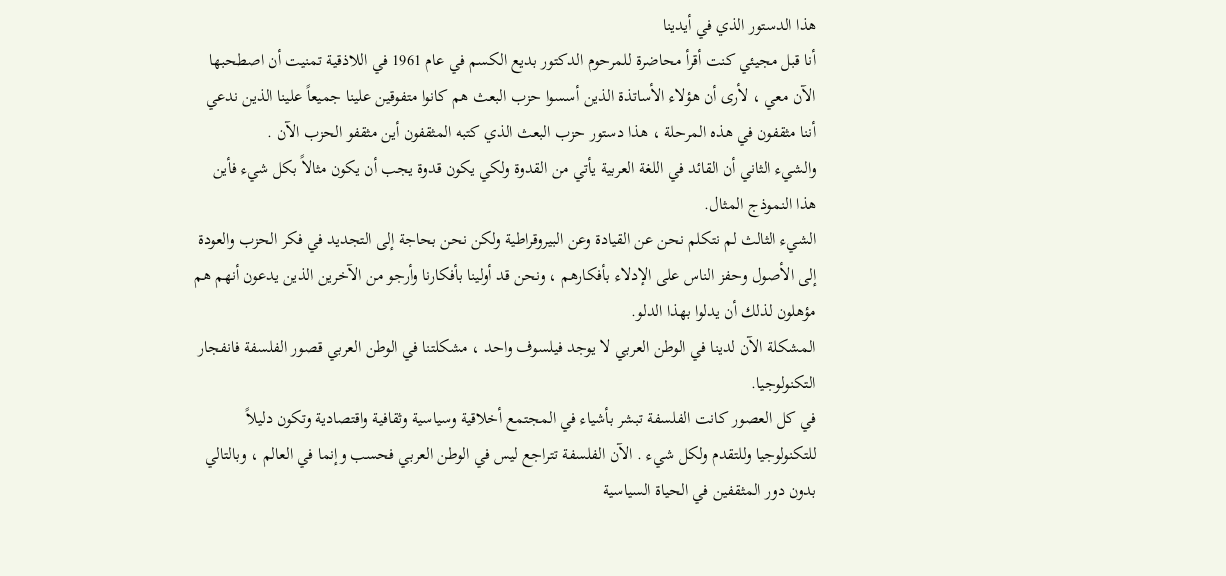هذا الدستور الذي في أيدينا
أنا قبل مجيئي كنت أقرأ محاضرة للمرحوم الدكتور بديع الكسم في عام 1961 في اللاذقية تمنيت أن اصطحبها الآن معي ، لأرى أن هؤلاء الأساتذة الذين أسسوا حزب البعث هم كانوا متفوقين علينا جميعاً علينا الذين ندعي أننا مثقفون في هذه المرحلة ، هذا دستور حزب البعث الذي كتبه المثقفون أين مثقفو الحزب الآن .
والشيء الثاني أن القائد في اللغة العربية يأتي من القدوة ولكي يكون قدوة يجب أن يكون مثالاً بكل شيء فأين هذا النموذج المثال.
الشيء الثالث لم نتكلم نحن عن القيادة وعن البيروقراطية ولكن نحن بحاجة إلى التجديد في فكر الحزب والعودة إلى الأصول وحفز الناس على الإدلاء بأفكارهم ، ونحن قد أولينا بأفكارنا وأرجو من الآخرين الذين يدعون أنهم هم مؤهلون لذلك أن يدلوا بهذا الدلو.
المشكلة الآن لدينا في الوطن العربي لا يوجد فيلسوف واحد ، مشكلتنا في الوطن العربي قصور الفلسفة فانفجار التكنولوجيا.
في كل العصور كانت الفلسفة تبشر بأشياء في المجتمع أخلاقية وسياسية وثقافية واقتصادية وتكون دليلاً للتكنولوجيا وللتقدم ولكل شيء . الآن الفلسفة تتراجع ليس في الوطن العربي فحسب وإنما في العالم ، وبالتالي بدون دور المثقفين في الحياة السياسية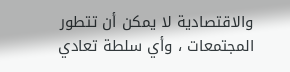والاقتصادية لا يمكن أن تتطور المجتمعات ، وأي سلطة تعادي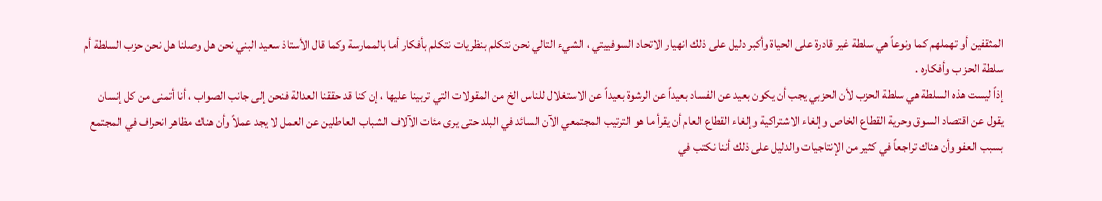المثقفين أو تهملهم كما ونوعاً هي سلطة غير قادرة على الحياة وأكبر دليل على ذلك انهيار الاتحاد السوفييتي ، الشيء التالي نحن نتكلم بنظريات نتكلم بأفكار أما بالممارسة وكما قال الأستاذ سعيد البني نحن هل وصلنا هل نحن حزب السلطة أم سلطة الحز ب وأفكاره .
إذاً ليست هذه السلطة هي سلطة الحزب لأن الحزبي يجب أن يكون بعيد عن الفساد بعيداً عن الرشوة بعيداً عن الاستغلال للناس الخ من المقولات التي تربينا عليها ، إن كنا قد حققنا العدالة فنحن إلى جانب الصواب ، أنا أتمنى من كل إنسان يقول عن اقتصاد السوق وحرية القطاع الخاص وإلغاء الاشتراكية وإلغاء القطاع العام أن يقرأ ما هو الترتيب المجتمعي الآن السائد في البلد حتى يرى مئات الآلاف الشباب العاطلين عن العمل لا يجد عملاً وأن هناك مظاهر انحراف في المجتمع بسبب العفو وأن هناك تراجعاً في كثير من الإنتاجيات والدليل على ذلك أننا نكتب في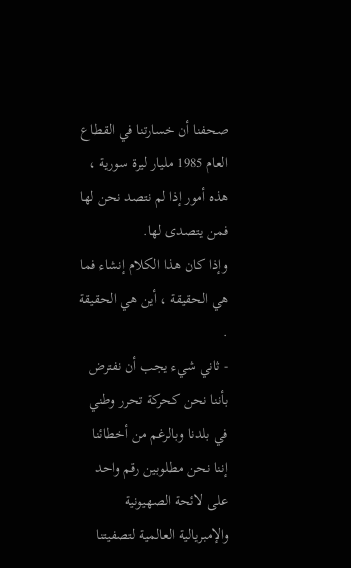صحفنا أن خسارتنا في القطاع العام 1985 مليار ليرة سورية ، هذه أمور إذا لم نتصد نحن لها فمن يتصدى لها.
وإذا كان هذا الكلام إنشاء فما هي الحقيقة ، أين هي الحقيقة .
- ثاني شيء يجب أن نفترض بأننا نحن كحركة تحرر وطني في بلدنا وبالرغم من أخطائنا إننا نحن مطلوبين رقم واحد على لائحة الصهيونية والإمبريالية العالمية لتصفيتنا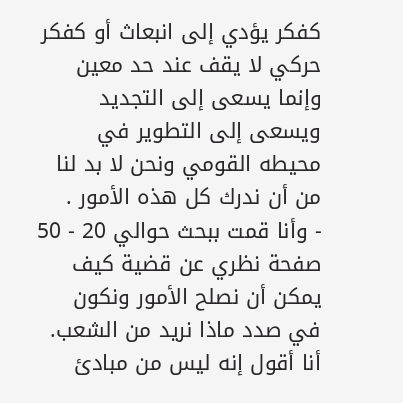كفكر يؤدي إلى انبعاث أو كفكر حركي لا يقف عند حد معين وإنما يسعى إلى التجديد ويسعى إلى التطوير في محيطه القومي ونحن لا بد لنا من أن ندرك كل هذه الأمور .
- وأنا قمت ببحث حوالي 20 - 50 صفحة نظري عن قضية كيف يمكن أن نصلح الأمور ونكون في صدد ماذا نريد من الشعب.
أنا أقول إنه ليس من مبادئ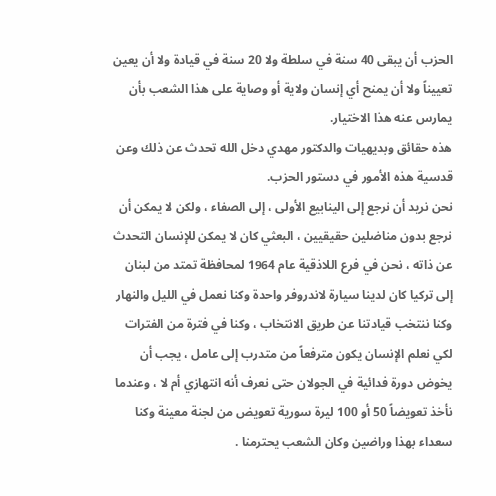الحزب أن يبقى 40 سنة في سلطة ولا 20 سنة في قيادة ولا أن يعين تعييناً ولا أن يمنح أي إنسان ولاية أو وصاية على هذا الشعب بأن يمارس عنه هذا الاختيار.
هذه حقائق وبديهيات والدكتور مهدي دخل الله تحدث عن ذلك وعن قدسية هذه الأمور في دستور الحزب.
نحن نريد أن نرجع إلى الينابيع الأولى ، إلى الصفاء ، ولكن لا يمكن أن نرجع بدون مناضلين حقيقيين ، البعثي كان لا يمكن للإنسان التحدث عن ذاته ، نحن في فرع اللاذقية عام 1964 لمحافظة تمتد من لبنان إلى تركيا كان لدينا سيارة لاندروفر واحدة وكنا نعمل في الليل والنهار وكنا ننتخب قيادتنا عن طريق الانتخاب ، وكنا في فترة من الفترات لكي نعلم الإنسان يكون مترفعاً من متدرب إلى عامل ، يجب أن يخوض دورة فدائية في الجولان حتى نعرف أنه انتهازي أم لا ، وعندما نأخذ تعويضاً 50 أو 100 ليرة سورية تعويض من لجنة معينة وكنا سعداء بهذا وراضين وكان الشعب يحترمنا .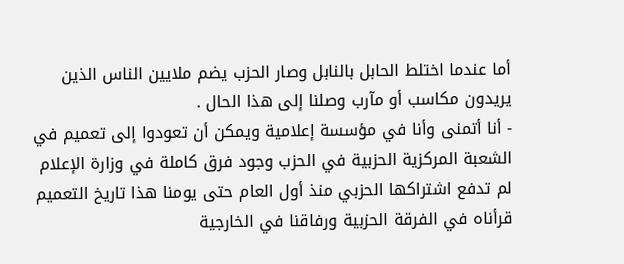أما عندما اختلط الحابل بالنابل وصار الحزب يضم ملايين الناس الذين يريدون مكاسب أو مآرب وصلنا إلى هذا الحال .
- أنا أتمنى وأنا في مؤسسة إعلامية ويمكن أن تعودوا إلى تعميم في الشعبة المركزية الحزبية في الحزب وجود فرق كاملة في وزارة الإعلام لم تدفع اشتراكها الحزبي منذ أول العام حتى يومنا هذا تاريخ التعميم قرأناه في الفرقة الحزبية ورفاقنا في الخارجية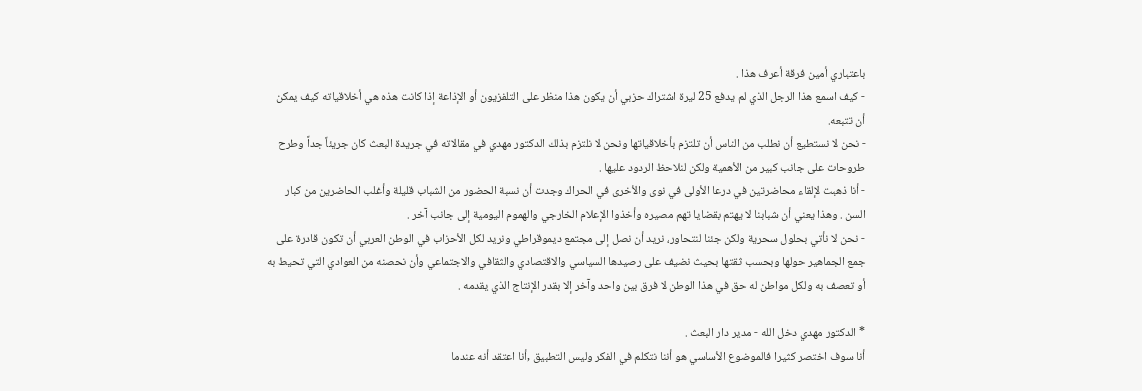باعتباري أمين فرقة أعرف هذا .
- كيف اسمع هذا الرجل الذي لم يدفع 25 ليرة اشتراك حزبي أن يكون هذا منظر على التلفزيون أو الإذاعة إذا كانت هذه هي أخلاقياته كيف يمكن أن تتبعه.
- نحن لا نستطيع أن نطلب من الناس أن تلتزم بأخلاقياتها ونحن لا نلتزم بذلك الدكتور مهدي في مقالاته في جريدة البعث كان جريئاً جداً وطرح طروحات على جانب كبير من الأهمية ولكن لنلاحظ الردود عليها .
- أنا ذهبت لإلقاء محاضرتين في درعا الأولى في نوى والأخرى في الحراك وجدت أن نسبة الحضور من الشباب قليلة وأغلب الحاضرين من كبار السن . وهذا يعني أن شبابنا لا يهتم بقضايا تهم مصيره وأخذوا الإعلام الخارجي والهموم اليومية إلى جانب آخر .
- نحن لا نأتي بحلول سحرية ولكن جئنا لنتحاور، نريد أن نصل إلى مجتمع ديموقراطي ونريد لكل الأحزاب في الوطن العربي أن تكون قادرة على جمع الجماهير حولها وبحسب ثقتها بحيث نضيف على رصيدها السياسي والاقتصادي والثقافي والاجتماعي وأن نحصنه من العوادي التي تحيط به أو تعصف به ولكل مواطن له حق في هذا الوطن لا فرق بين واحد وآخر إلا بقدر الإنتاج الذي يقدمه .

* الدكتور مهدي دخل الله - مدير دار البعث .
أنا سوف اختصر كثيرا فالموضوع الأساسي هو أننا نتكلم في الفكر وليس التطبيق ,أنا اعتقد أنه عندما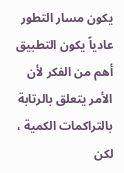يكون مسار التطور عادياً يكون التطبيق أهم من الفكر لأن الأمر يتعلق بالرتابة بالتراكمات الكمية ، لكن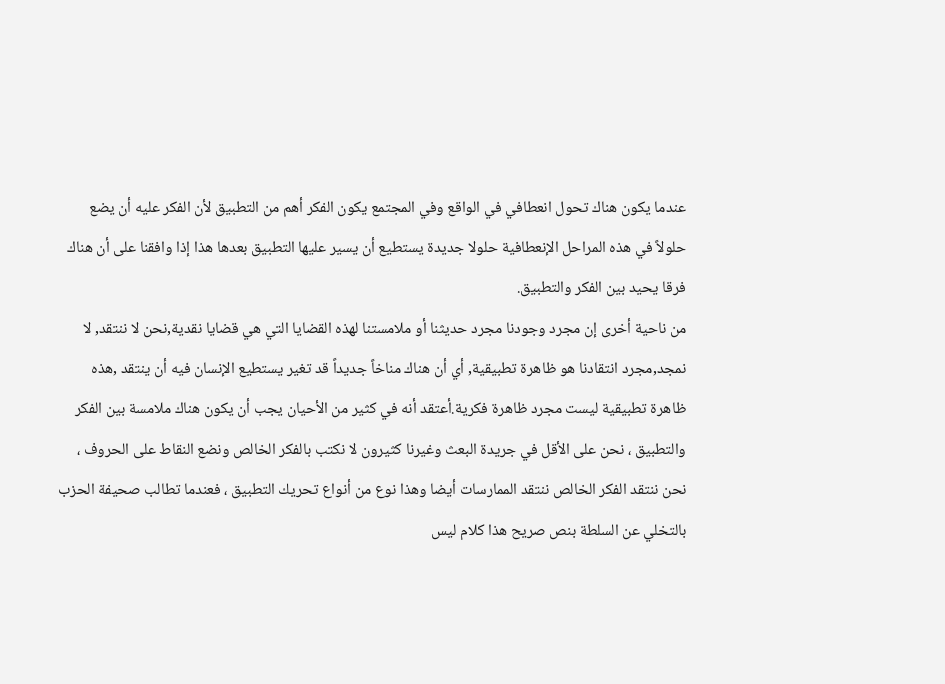عندما يكون هناك تحول انعطافي في الواقع وفي المجتمع يكون الفكر أهم من التطبيق لأن الفكر عليه أن يضع حلولاً في هذه المراحل الإنعطافية حلولا جديدة يستطيع أن يسير عليها التطبيق بعدها هذا إذا وافقنا على أن هناك فرقا يحيد بين الفكر والتطبيق.
من ناحية أخرى إن مجرد وجودنا مجرد حديثنا أو ملامستنا لهذه القضايا التي هي قضايا نقدية,نحن لا ننتقد, لا نمجد,مجرد انتقادنا هو ظاهرة تطبيقية, أي أن هناك مناخاً جديداً قد تغير يستطيع الإنسان فيه أن ينتقد ,هذه ظاهرة تطبيقية ليست مجرد ظاهرة فكرية.أعتقد أنه في كثير من الأحيان يجب أن يكون هناك ملامسة بين الفكر والتطبيق ، نحن على الأقل في جريدة البعث وغيرنا كثيرون لا نكتب بالفكر الخالص ونضع النقاط على الحروف ، نحن ننتقد الفكر الخالص ننتقد الممارسات أيضا وهذا نوع من أنواع تحريك التطبيق ، فعندما تطالب صحيفة الحزب بالتخلي عن السلطة بنص صريح هذا كلام ليس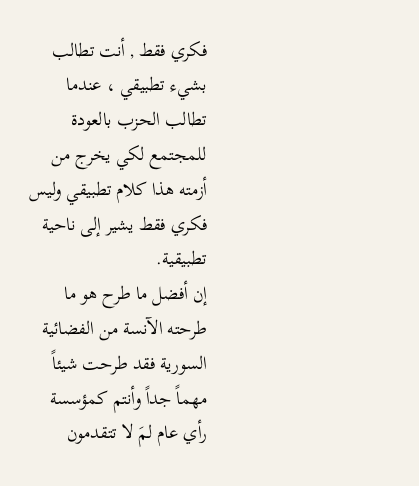فكري فقط , أنت تطالب بشيء تطبيقي ، عندما تطالب الحزب بالعودة للمجتمع لكي يخرج من أزمته هذا كلام تطبيقي وليس فكري فقط يشير إلى ناحية تطبيقية.
إن أفضل ما طرح هو ما طرحته الآنسة من الفضائية السورية فقد طرحت شيئاً مهماً جداً وأنتم كمؤسسة رأي عام لمَ لا تتقدمون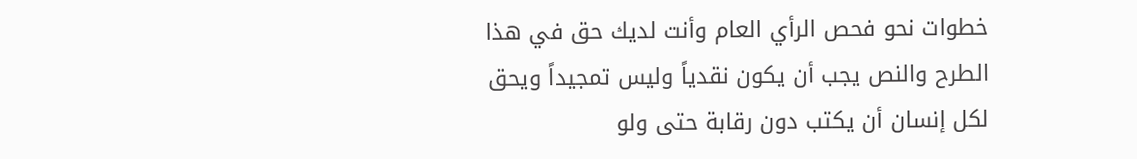خطوات نحو فحص الرأي العام وأنت لديك حق في هذا الطرح والنص يجب أن يكون نقدياً وليس تمجيداً ويحق لكل إنسان أن يكتب دون رقابة حتى ولو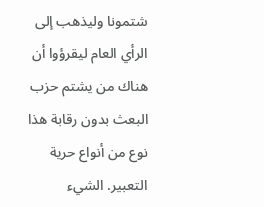شتمونا وليذهب إلى الرأي العام ليقرؤوا أن هناك من يشتم حزب البعث بدون رقابة هذا نوع من أنواع حرية التعبير. الشيء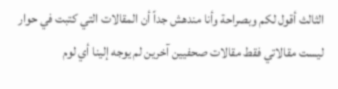الثالث أقول لكم وبصراحة وأنا مندهش جداً أن المقالات التي كتبت في حوار ليست مقالاتي فقط مقالات صحفيين آخرين لم يوجه إلينا أي لوم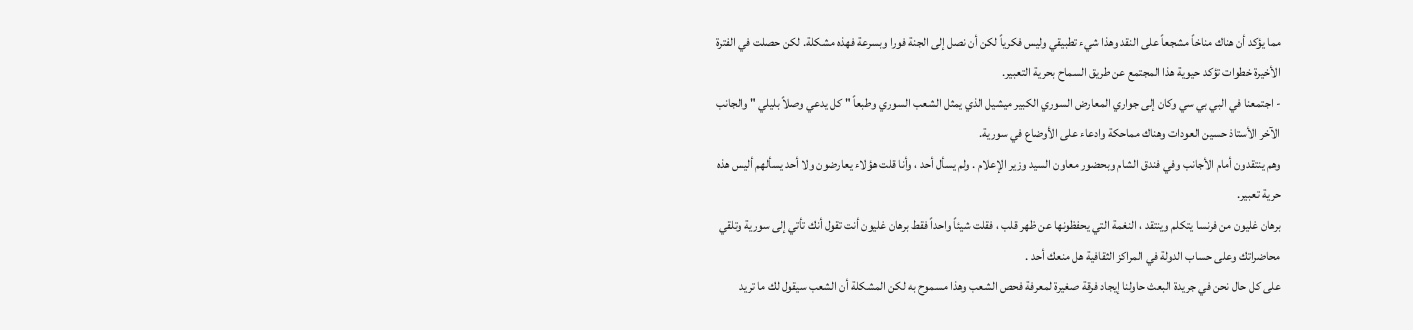مما يؤكد أن هناك مناخاً مشجعاً على النقد وهذا شيء تطبيقي وليس فكرياً لكن أن نصل إلى الجنة فورا وبسرعة فهذه مشكلة. لكن حصلت في الفترة الأخيرة خطوات تؤكد حيوية هذا المجتمع عن طريق السماح بحرية التعبير.
- اجتمعنا في البي بي سي وكان إلى جواري المعارض السوري الكبير ميشيل الذي يمثل الشعب السوري وطبعاً " كل يدعي وصلاً بليلي " والجانب الآخر الأستاذ حسين العودات وهناك مماحكة وادعاء على الأوضاع في سورية.
وهم ينتقدون أمام الأجانب وفي فندق الشام وبحضور معاون السيد وزير الإعلام . ولم يسأل أحد ، وأنا قلت هؤلاء يعارضون ولا أحد يسألهم أليس هذه حرية تعبير.
برهان غليون من فرنسا يتكلم وينتقد ، النغمة التي يحفظونها عن ظهر قلب ، فقلت شيئاً واحداً فقط برهان غليون أنت تقول أنك تأتي إلى سورية وتلقي محاضراتك وعلى حساب الدولة في المراكز الثقافية هل منعك أحد .
على كل حال نحن في جريدة البعث حاولنا إيجاد فرقة صغيرة لمعرفة فحص الشعب وهذا مسموح به لكن المشكلة أن الشعب سيقول لك ما تريد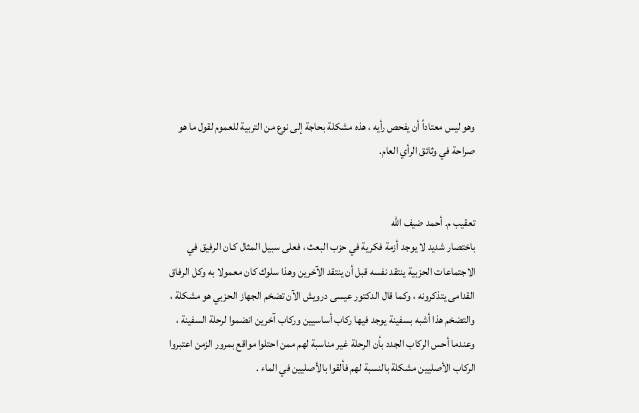وهو ليس معتاداً أن يفحص رأيه ، هذه مشكلة بحاجة إلى نوع من التربية للعموم لقول ما هو صراحة في وثائق الرأي العام.


تعقيب م. أحمد ضيف الله
باختصار شديد لا يوجد أزمة فكرية في حزب البعث ، فعلى سبيل المثال كـان الرفيق في الاجتماعات الحزبية ينتقد نفسه قبل أن ينتقد الآخرين وهذا سلوك كان معمولا به وكل الرفاق القدامى يتذكرونه ، وكما قال الدكتور عيسى درويش الآن تضخم الجهاز الحزبي هو مشكلة ، والتضخم هذا أشبه بسفينة يوجد فيها ركاب أساسيين وركاب آخرين انضموا لرحلة السفينة ، وعندما أحس الركاب الجدد بأن الرحلة غير مناسبة لهم ممن احتلوا مواقع بمرور الزمن اعتبروا الركاب الأصليين مشكلة بالنسبة لهم فألقوا بالأصليين في الماء .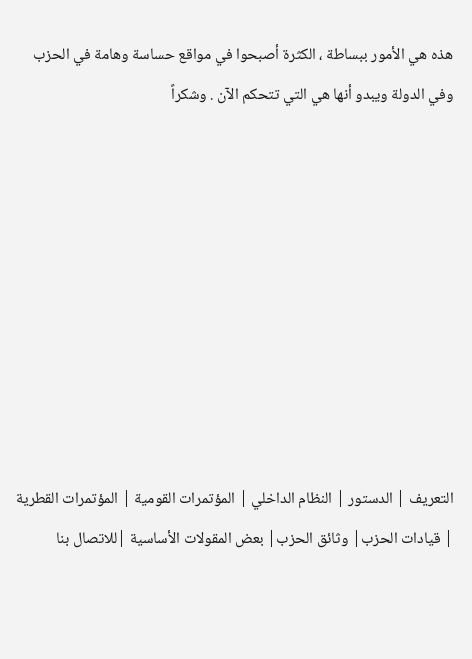هذه هي الأمور ببساطة ، الكثرة أصبحوا في مواقع حساسة وهامة في الحزب وفي الدولة ويبدو أنها هي التي تتحكم الآن . وشكراً









التعريف | الدستور | النظام الداخلي | المؤتمرات القومية | المؤتمرات القطرية | قيادات الحزب| وثائق الحزب| بعض المقولات الأساسية |للاتصال بنا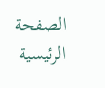الصفحة الرئيسية